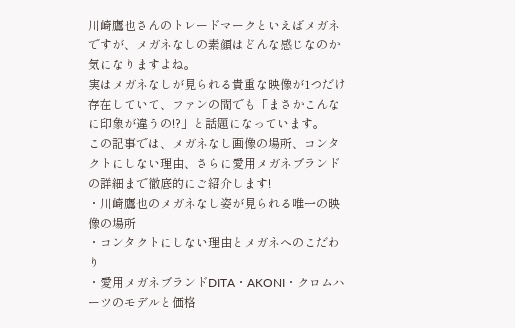川崎鷹也さんのトレードマークといえばメガネですが、メガネなしの素顔はどんな感じなのか気になりますよね。
実はメガネなしが見られる貴重な映像が1つだけ存在していて、ファンの間でも「まさかこんなに印象が違うの!?」と話題になっています。
この記事では、メガネなし画像の場所、コンタクトにしない理由、さらに愛用メガネブランドの詳細まで徹底的にご紹介します!
・川崎鷹也のメガネなし姿が見られる唯一の映像の場所
・コンタクトにしない理由とメガネへのこだわり
・愛用メガネブランドDITA・AKONI・クロムハーツのモデルと価格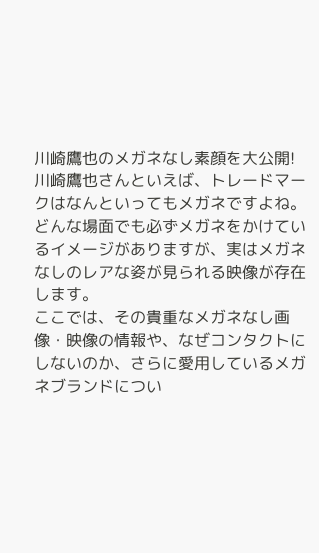川崎鷹也のメガネなし素顔を大公開!
川崎鷹也さんといえば、トレードマークはなんといってもメガネですよね。
どんな場面でも必ずメガネをかけているイメージがありますが、実はメガネなしのレアな姿が見られる映像が存在します。
ここでは、その貴重なメガネなし画像・映像の情報や、なぜコンタクトにしないのか、さらに愛用しているメガネブランドについ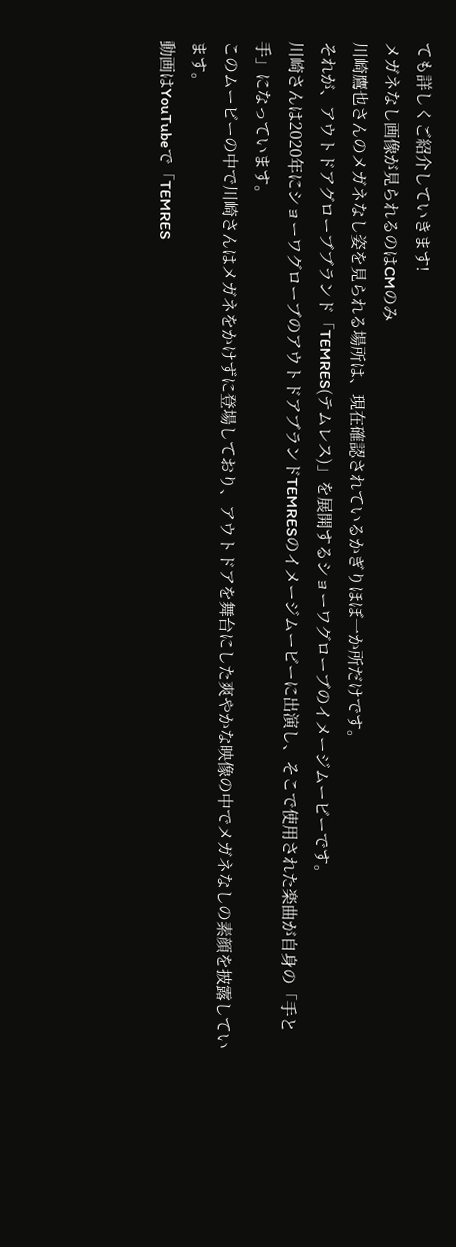ても詳しくご紹介していきます!
メガネなし画像が見られるのはCMのみ
川崎鷹也さんのメガネなし姿を見られる場所は、現在確認されているかぎりほぼ一か所だけです。
それが、アウトドアグローブブランド「TEMRES(テムレス)」を展開するショーワグローブのイメージムービーです。
川崎さんは2020年にショーワグローブのアウトドアブランドTEMRESのイメージムービーに出演し、そこで使用された楽曲が自身の「手と手」になっています。
このムービーの中で川崎さんはメガネをかけずに登場しており、アウトドアを舞台にした爽やかな映像の中でメガネなしの素顔を披露しています。
動画はYouTubeで「TEMRES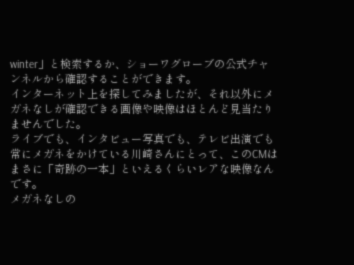winter」と検索するか、ショーワグローブの公式チャンネルから確認することができます。
インターネット上を探してみましたが、それ以外にメガネなしが確認できる画像や映像はほとんど見当たりませんでした。
ライブでも、インタビュー写真でも、テレビ出演でも常にメガネをかけている川崎さんにとって、このCMはまさに「奇跡の一本」といえるくらいレアな映像なんです。
メガネなしの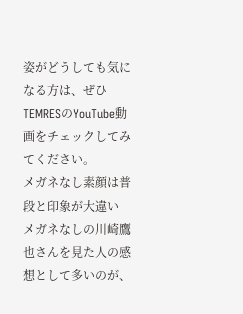姿がどうしても気になる方は、ぜひTEMRESのYouTube動画をチェックしてみてください。
メガネなし素顔は普段と印象が大違い
メガネなしの川崎鷹也さんを見た人の感想として多いのが、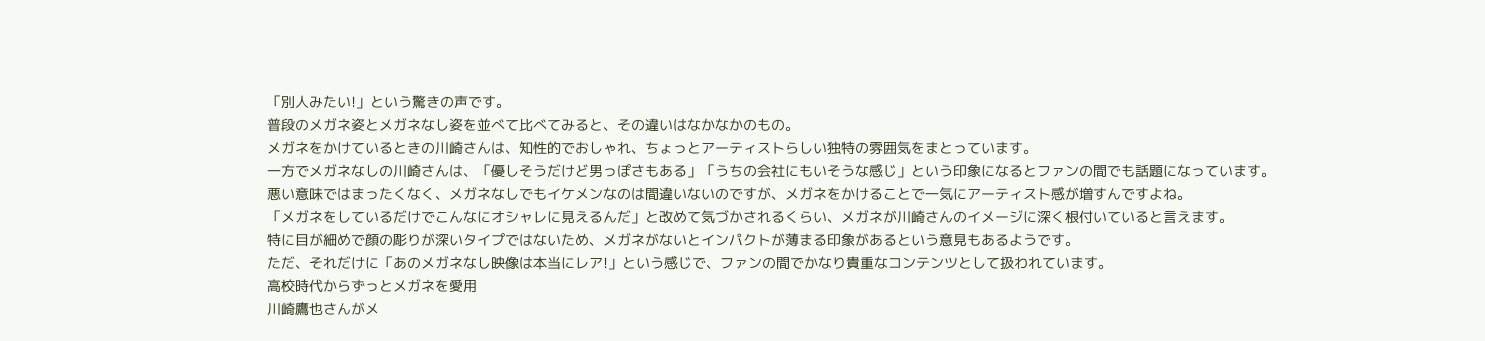「別人みたい!」という驚きの声です。
普段のメガネ姿とメガネなし姿を並べて比べてみると、その違いはなかなかのもの。
メガネをかけているときの川崎さんは、知性的でおしゃれ、ちょっとアーティストらしい独特の雰囲気をまとっています。
一方でメガネなしの川崎さんは、「優しそうだけど男っぽさもある」「うちの会社にもいそうな感じ」という印象になるとファンの間でも話題になっています。
悪い意味ではまったくなく、メガネなしでもイケメンなのは間違いないのですが、メガネをかけることで一気にアーティスト感が増すんですよね。
「メガネをしているだけでこんなにオシャレに見えるんだ」と改めて気づかされるくらい、メガネが川崎さんのイメージに深く根付いていると言えます。
特に目が細めで顔の彫りが深いタイプではないため、メガネがないとインパクトが薄まる印象があるという意見もあるようです。
ただ、それだけに「あのメガネなし映像は本当にレア!」という感じで、ファンの間でかなり貴重なコンテンツとして扱われています。
高校時代からずっとメガネを愛用
川崎鷹也さんがメ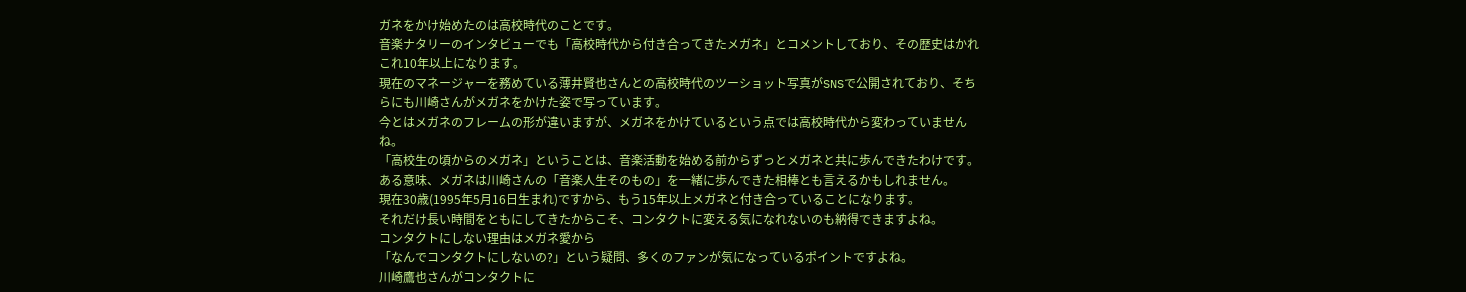ガネをかけ始めたのは高校時代のことです。
音楽ナタリーのインタビューでも「高校時代から付き合ってきたメガネ」とコメントしており、その歴史はかれこれ10年以上になります。
現在のマネージャーを務めている薄井賢也さんとの高校時代のツーショット写真がSNSで公開されており、そちらにも川崎さんがメガネをかけた姿で写っています。
今とはメガネのフレームの形が違いますが、メガネをかけているという点では高校時代から変わっていませんね。
「高校生の頃からのメガネ」ということは、音楽活動を始める前からずっとメガネと共に歩んできたわけです。
ある意味、メガネは川崎さんの「音楽人生そのもの」を一緒に歩んできた相棒とも言えるかもしれません。
現在30歳(1995年5月16日生まれ)ですから、もう15年以上メガネと付き合っていることになります。
それだけ長い時間をともにしてきたからこそ、コンタクトに変える気になれないのも納得できますよね。
コンタクトにしない理由はメガネ愛から
「なんでコンタクトにしないの?」という疑問、多くのファンが気になっているポイントですよね。
川崎鷹也さんがコンタクトに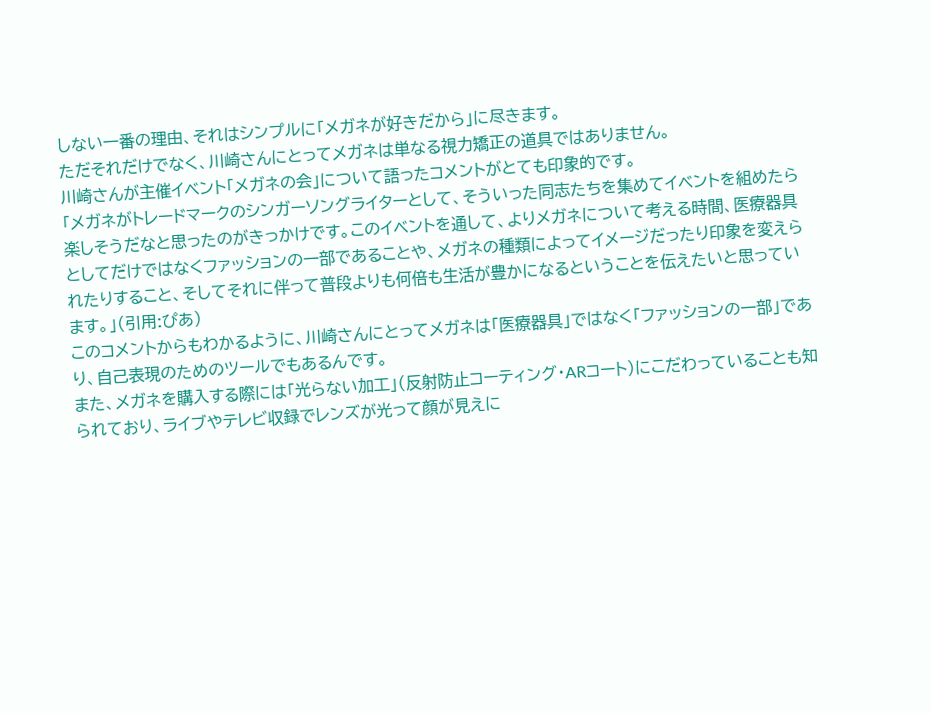しない一番の理由、それはシンプルに「メガネが好きだから」に尽きます。
ただそれだけでなく、川崎さんにとってメガネは単なる視力矯正の道具ではありません。
川崎さんが主催イベント「メガネの会」について語ったコメントがとても印象的です。
「メガネがトレードマークのシンガーソングライターとして、そういった同志たちを集めてイベントを組めたら楽しそうだなと思ったのがきっかけです。このイベントを通して、よりメガネについて考える時間、医療器具としてだけではなくファッションの一部であることや、メガネの種類によってイメージだったり印象を変えられたりすること、そしてそれに伴って普段よりも何倍も生活が豊かになるということを伝えたいと思っています。」(引用:ぴあ)
このコメントからもわかるように、川崎さんにとってメガネは「医療器具」ではなく「ファッションの一部」であり、自己表現のためのツールでもあるんです。
また、メガネを購入する際には「光らない加工」(反射防止コーティング・ARコート)にこだわっていることも知られており、ライブやテレビ収録でレンズが光って顔が見えに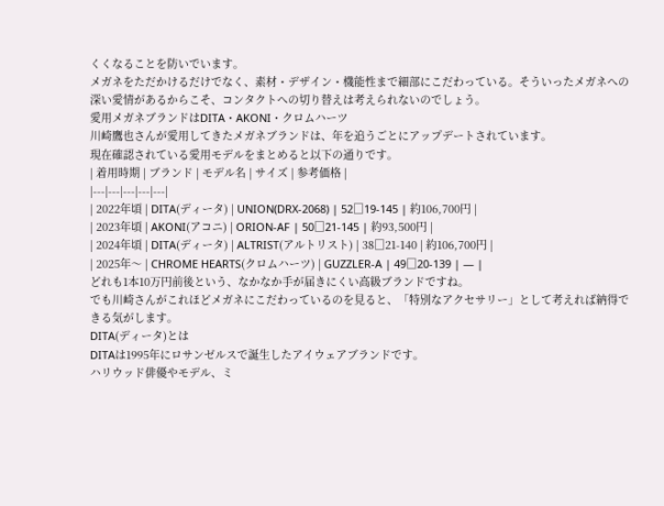くくなることを防いでいます。
メガネをただかけるだけでなく、素材・デザイン・機能性まで細部にこだわっている。そういったメガネへの深い愛情があるからこそ、コンタクトへの切り替えは考えられないのでしょう。
愛用メガネブランドはDITA・AKONI・クロムハーツ
川崎鷹也さんが愛用してきたメガネブランドは、年を追うごとにアップデートされています。
現在確認されている愛用モデルをまとめると以下の通りです。
| 着用時期 | ブランド | モデル名 | サイズ | 参考価格 |
|---|---|---|---|---|
| 2022年頃 | DITA(ディータ) | UNION(DRX-2068) | 52□19-145 | 約106,700円 |
| 2023年頃 | AKONI(アコニ) | ORION-AF | 50□21-145 | 約93,500円 |
| 2024年頃 | DITA(ディータ) | ALTRIST(アルトリスト) | 38□21-140 | 約106,700円 |
| 2025年〜 | CHROME HEARTS(クロムハーツ) | GUZZLER-A | 49□20-139 | — |
どれも1本10万円前後という、なかなか手が届きにくい高級ブランドですね。
でも川崎さんがこれほどメガネにこだわっているのを見ると、「特別なアクセサリー」として考えれば納得できる気がします。
DITA(ディータ)とは
DITAは1995年にロサンゼルスで誕生したアイウェアブランドです。
ハリウッド俳優やモデル、ミ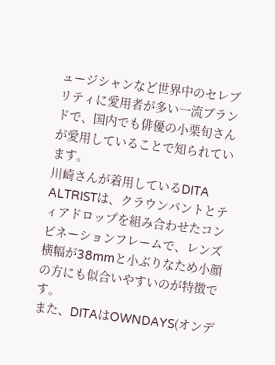ュージシャンなど世界中のセレブリティに愛用者が多い一流ブランドで、国内でも俳優の小栗旬さんが愛用していることで知られています。
川崎さんが着用しているDITA ALTRISTは、クラウンパントとティアドロップを組み合わせたコンビネーションフレームで、レンズ横幅が38mmと小ぶりなため小顔の方にも似合いやすいのが特徴です。
また、DITAはOWNDAYS(オンデ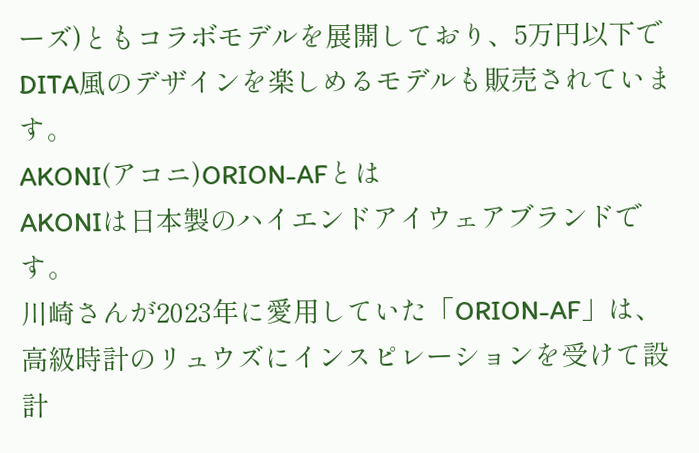ーズ)ともコラボモデルを展開しており、5万円以下でDITA風のデザインを楽しめるモデルも販売されています。
AKONI(アコニ)ORION-AFとは
AKONIは日本製のハイエンドアイウェアブランドです。
川崎さんが2023年に愛用していた「ORION-AF」は、高級時計のリュウズにインスピレーションを受けて設計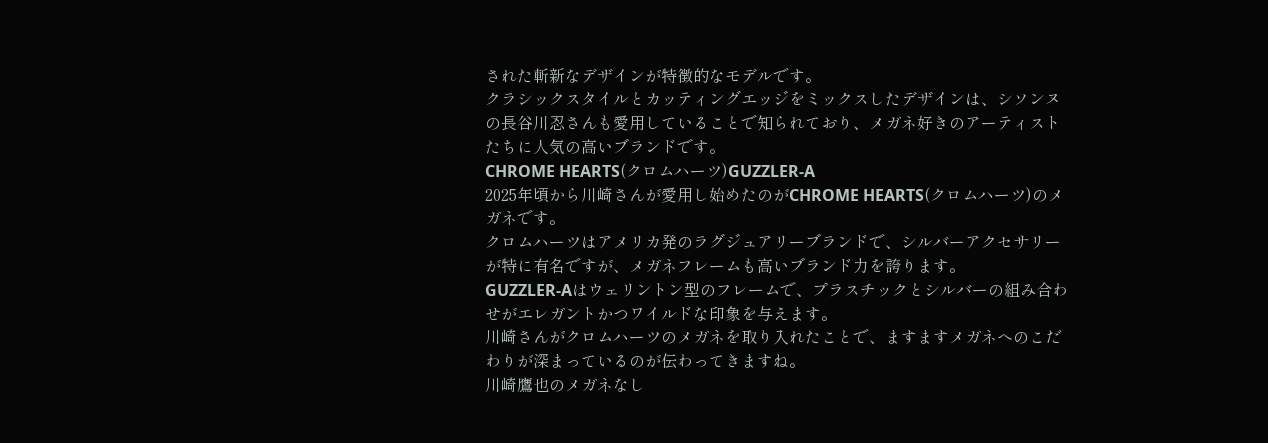された斬新なデザインが特徴的なモデルです。
クラシックスタイルとカッティングエッジをミックスしたデザインは、シソンヌの長谷川忍さんも愛用していることで知られており、メガネ好きのアーティストたちに人気の高いブランドです。
CHROME HEARTS(クロムハーツ)GUZZLER-A
2025年頃から川崎さんが愛用し始めたのがCHROME HEARTS(クロムハーツ)のメガネです。
クロムハーツはアメリカ発のラグジュアリーブランドで、シルバーアクセサリーが特に有名ですが、メガネフレームも高いブランド力を誇ります。
GUZZLER-Aはウェリントン型のフレームで、プラスチックとシルバーの組み合わせがエレガントかつワイルドな印象を与えます。
川崎さんがクロムハーツのメガネを取り入れたことで、ますますメガネへのこだわりが深まっているのが伝わってきますね。
川崎鷹也のメガネなし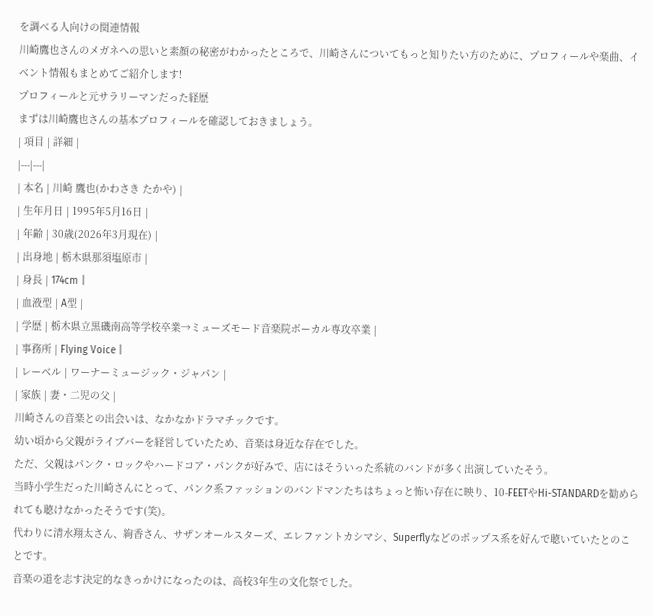を調べる人向けの関連情報
川崎鷹也さんのメガネへの思いと素顔の秘密がわかったところで、川崎さんについてもっと知りたい方のために、プロフィールや楽曲、イベント情報もまとめてご紹介します!
プロフィールと元サラリーマンだった経歴
まずは川崎鷹也さんの基本プロフィールを確認しておきましょう。
| 項目 | 詳細 |
|---|---|
| 本名 | 川崎 鷹也(かわさき たかや) |
| 生年月日 | 1995年5月16日 |
| 年齢 | 30歳(2026年3月現在) |
| 出身地 | 栃木県那須塩原市 |
| 身長 | 174cm |
| 血液型 | A型 |
| 学歴 | 栃木県立黒磯南高等学校卒業→ミューズモード音楽院ボーカル専攻卒業 |
| 事務所 | Flying Voice |
| レーベル | ワーナーミュージック・ジャパン |
| 家族 | 妻・二児の父 |
川崎さんの音楽との出会いは、なかなかドラマチックです。
幼い頃から父親がライブバーを経営していたため、音楽は身近な存在でした。
ただ、父親はパンク・ロックやハードコア・パンクが好みで、店にはそういった系統のバンドが多く出演していたそう。
当時小学生だった川崎さんにとって、パンク系ファッションのバンドマンたちはちょっと怖い存在に映り、10-FEETやHi-STANDARDを勧められても聴けなかったそうです(笑)。
代わりに清水翔太さん、絢香さん、サザンオールスターズ、エレファントカシマシ、Superflyなどのポップス系を好んで聴いていたとのことです。
音楽の道を志す決定的なきっかけになったのは、高校3年生の文化祭でした。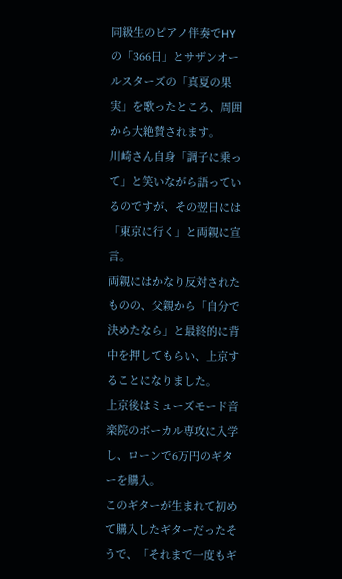同級生のピアノ伴奏でHYの「366日」とサザンオールスターズの「真夏の果実」を歌ったところ、周囲から大絶賛されます。
川崎さん自身「調子に乗って」と笑いながら語っているのですが、その翌日には「東京に行く」と両親に宣言。
両親にはかなり反対されたものの、父親から「自分で決めたなら」と最終的に背中を押してもらい、上京することになりました。
上京後はミューズモード音楽院のボーカル専攻に入学し、ローンで6万円のギターを購入。
このギターが生まれて初めて購入したギターだったそうで、「それまで一度もギ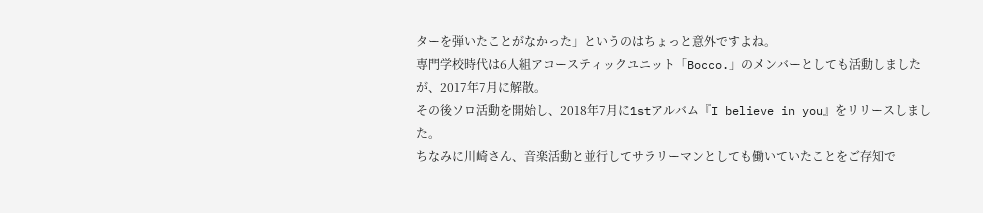ターを弾いたことがなかった」というのはちょっと意外ですよね。
専門学校時代は6人組アコースティックユニット「Bocco.」のメンバーとしても活動しましたが、2017年7月に解散。
その後ソロ活動を開始し、2018年7月に1stアルバム『I believe in you』をリリースしました。
ちなみに川崎さん、音楽活動と並行してサラリーマンとしても働いていたことをご存知で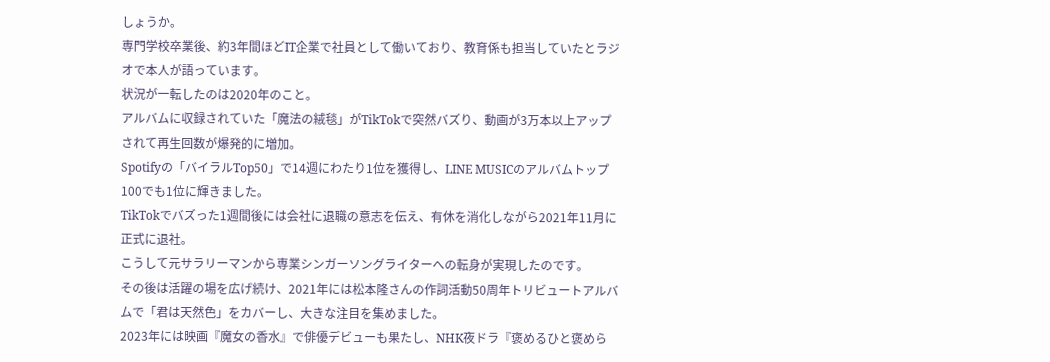しょうか。
専門学校卒業後、約3年間ほどIT企業で社員として働いており、教育係も担当していたとラジオで本人が語っています。
状況が一転したのは2020年のこと。
アルバムに収録されていた「魔法の絨毯」がTikTokで突然バズり、動画が3万本以上アップされて再生回数が爆発的に増加。
Spotifyの「バイラルTop50」で14週にわたり1位を獲得し、LINE MUSICのアルバムトップ100でも1位に輝きました。
TikTokでバズった1週間後には会社に退職の意志を伝え、有休を消化しながら2021年11月に正式に退社。
こうして元サラリーマンから専業シンガーソングライターへの転身が実現したのです。
その後は活躍の場を広げ続け、2021年には松本隆さんの作詞活動50周年トリビュートアルバムで「君は天然色」をカバーし、大きな注目を集めました。
2023年には映画『魔女の香水』で俳優デビューも果たし、NHK夜ドラ『褒めるひと褒めら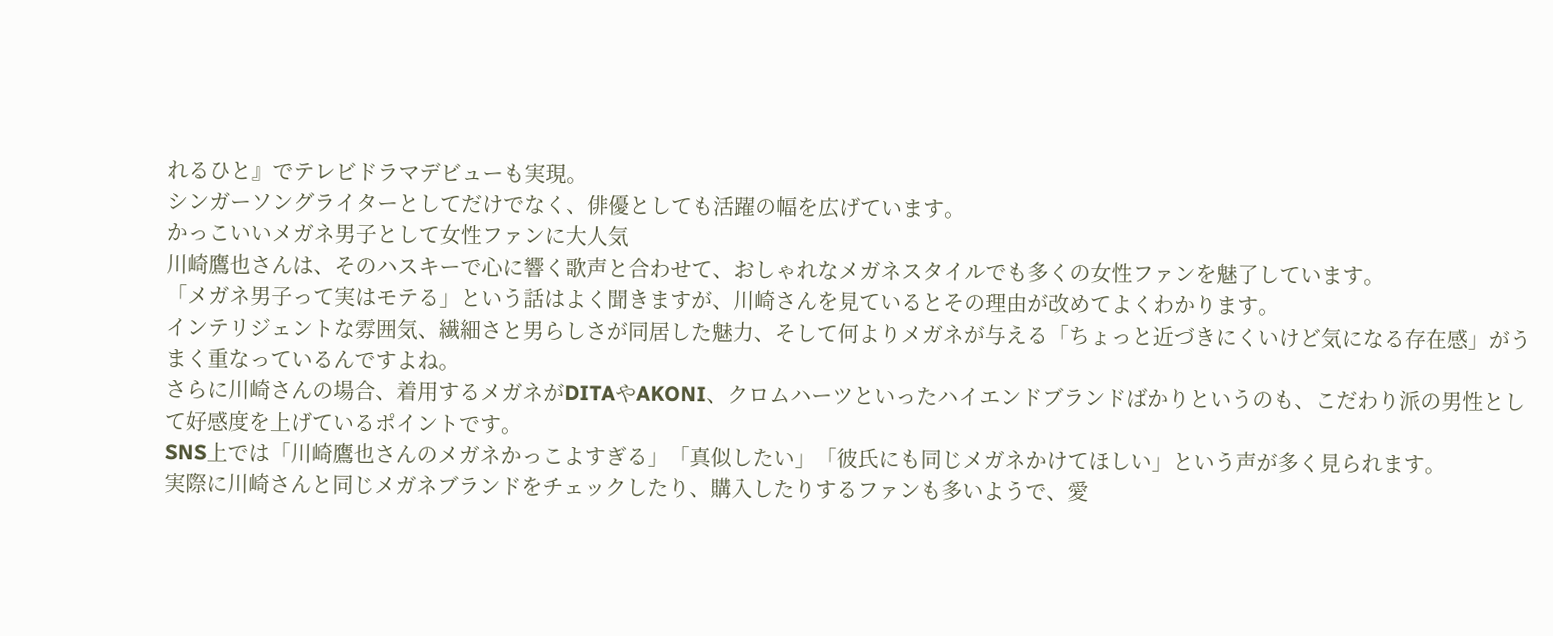れるひと』でテレビドラマデビューも実現。
シンガーソングライターとしてだけでなく、俳優としても活躍の幅を広げています。
かっこいいメガネ男子として女性ファンに大人気
川崎鷹也さんは、そのハスキーで心に響く歌声と合わせて、おしゃれなメガネスタイルでも多くの女性ファンを魅了しています。
「メガネ男子って実はモテる」という話はよく聞きますが、川崎さんを見ているとその理由が改めてよくわかります。
インテリジェントな雰囲気、繊細さと男らしさが同居した魅力、そして何よりメガネが与える「ちょっと近づきにくいけど気になる存在感」がうまく重なっているんですよね。
さらに川崎さんの場合、着用するメガネがDITAやAKONI、クロムハーツといったハイエンドブランドばかりというのも、こだわり派の男性として好感度を上げているポイントです。
SNS上では「川崎鷹也さんのメガネかっこよすぎる」「真似したい」「彼氏にも同じメガネかけてほしい」という声が多く見られます。
実際に川崎さんと同じメガネブランドをチェックしたり、購入したりするファンも多いようで、愛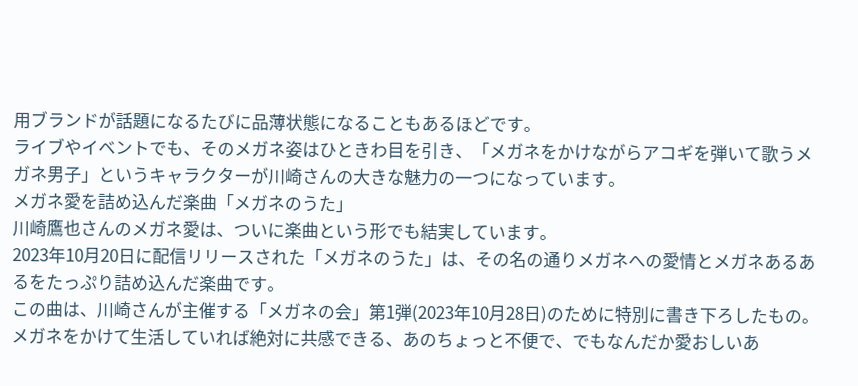用ブランドが話題になるたびに品薄状態になることもあるほどです。
ライブやイベントでも、そのメガネ姿はひときわ目を引き、「メガネをかけながらアコギを弾いて歌うメガネ男子」というキャラクターが川崎さんの大きな魅力の一つになっています。
メガネ愛を詰め込んだ楽曲「メガネのうた」
川崎鷹也さんのメガネ愛は、ついに楽曲という形でも結実しています。
2023年10月20日に配信リリースされた「メガネのうた」は、その名の通りメガネへの愛情とメガネあるあるをたっぷり詰め込んだ楽曲です。
この曲は、川崎さんが主催する「メガネの会」第1弾(2023年10月28日)のために特別に書き下ろしたもの。
メガネをかけて生活していれば絶対に共感できる、あのちょっと不便で、でもなんだか愛おしいあ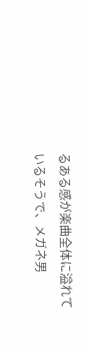るある感が楽曲全体に溢れているそうで、メガネ男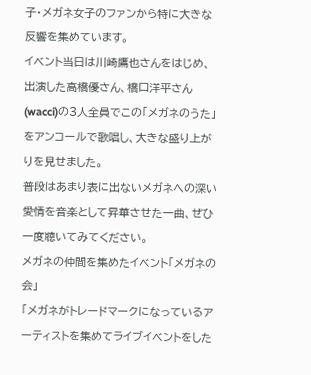子・メガネ女子のファンから特に大きな反響を集めています。
イベント当日は川崎鷹也さんをはじめ、出演した高橋優さん、橋口洋平さん(wacci)の3人全員でこの「メガネのうた」をアンコールで歌唱し、大きな盛り上がりを見せました。
普段はあまり表に出ないメガネへの深い愛情を音楽として昇華させた一曲、ぜひ一度聴いてみてください。
メガネの仲間を集めたイベント「メガネの会」
「メガネがトレードマークになっているアーティストを集めてライブイベントをした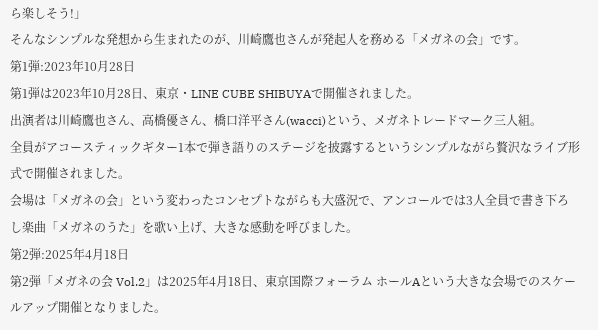ら楽しそう!」
そんなシンプルな発想から生まれたのが、川崎鷹也さんが発起人を務める「メガネの会」です。
第1弾:2023年10月28日
第1弾は2023年10月28日、東京・LINE CUBE SHIBUYAで開催されました。
出演者は川崎鷹也さん、高橋優さん、橋口洋平さん(wacci)という、メガネトレードマーク三人組。
全員がアコースティックギター1本で弾き語りのステージを披露するというシンプルながら贅沢なライブ形式で開催されました。
会場は「メガネの会」という変わったコンセプトながらも大盛況で、アンコールでは3人全員で書き下ろし楽曲「メガネのうた」を歌い上げ、大きな感動を呼びました。
第2弾:2025年4月18日
第2弾「メガネの会 Vol.2」は2025年4月18日、東京国際フォーラム ホールAという大きな会場でのスケールアップ開催となりました。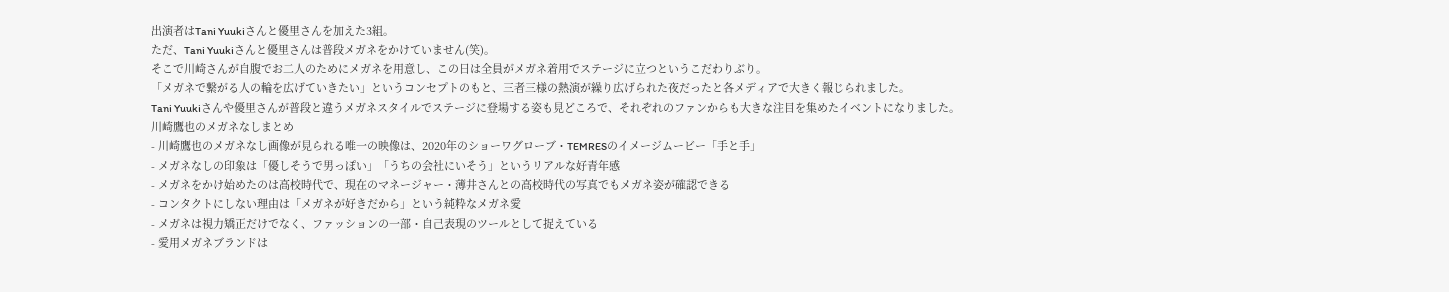出演者はTani Yuukiさんと優里さんを加えた3組。
ただ、Tani Yuukiさんと優里さんは普段メガネをかけていません(笑)。
そこで川崎さんが自腹でお二人のためにメガネを用意し、この日は全員がメガネ着用でステージに立つというこだわりぶり。
「メガネで繋がる人の輪を広げていきたい」というコンセプトのもと、三者三様の熱演が繰り広げられた夜だったと各メディアで大きく報じられました。
Tani Yuukiさんや優里さんが普段と違うメガネスタイルでステージに登場する姿も見どころで、それぞれのファンからも大きな注目を集めたイベントになりました。
川崎鷹也のメガネなしまとめ
- 川崎鷹也のメガネなし画像が見られる唯一の映像は、2020年のショーワグローブ・TEMRESのイメージムービー「手と手」
- メガネなしの印象は「優しそうで男っぽい」「うちの会社にいそう」というリアルな好青年感
- メガネをかけ始めたのは高校時代で、現在のマネージャー・薄井さんとの高校時代の写真でもメガネ姿が確認できる
- コンタクトにしない理由は「メガネが好きだから」という純粋なメガネ愛
- メガネは視力矯正だけでなく、ファッションの一部・自己表現のツールとして捉えている
- 愛用メガネブランドは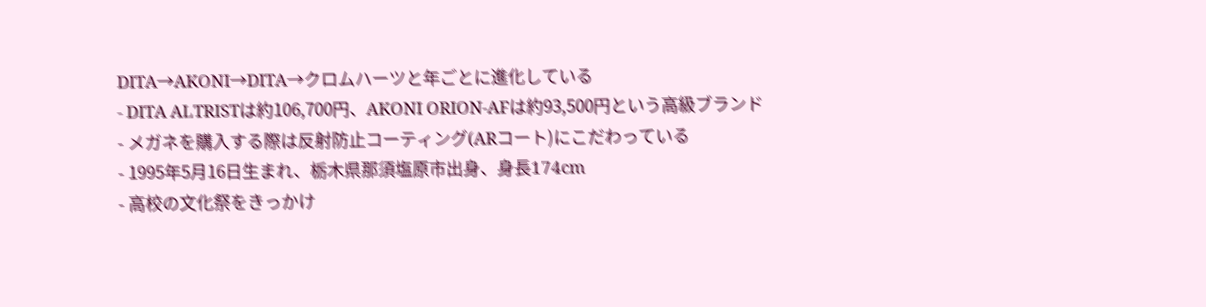DITA→AKONI→DITA→クロムハーツと年ごとに進化している
- DITA ALTRISTは約106,700円、AKONI ORION-AFは約93,500円という高級ブランド
- メガネを購入する際は反射防止コーティング(ARコート)にこだわっている
- 1995年5月16日生まれ、栃木県那須塩原市出身、身長174cm
- 高校の文化祭をきっかけ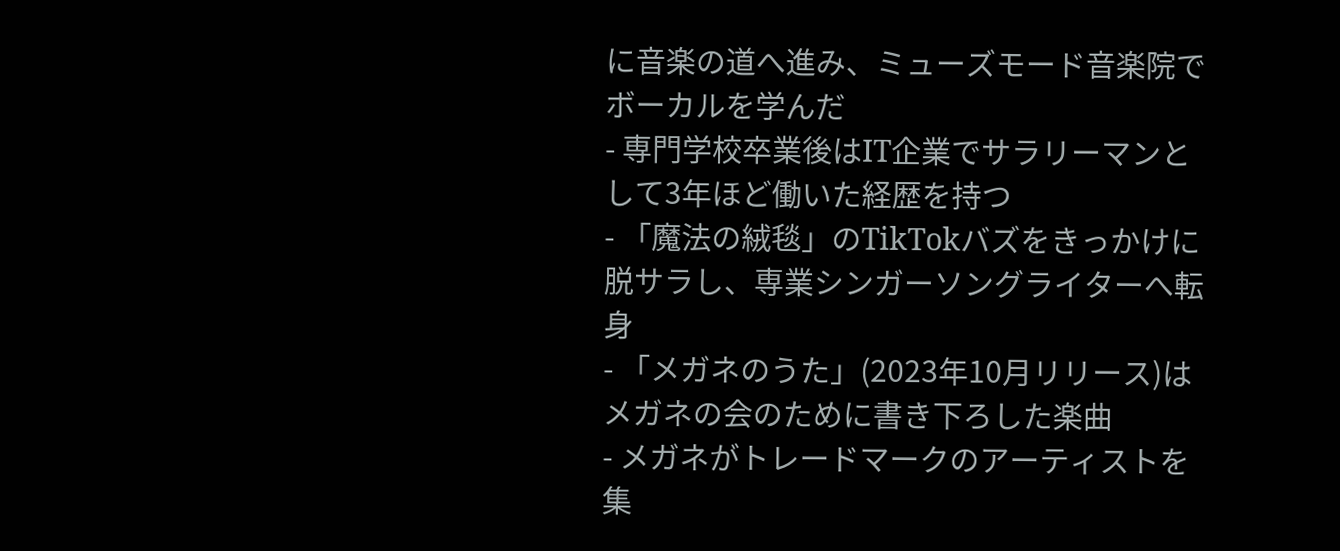に音楽の道へ進み、ミューズモード音楽院でボーカルを学んだ
- 専門学校卒業後はIT企業でサラリーマンとして3年ほど働いた経歴を持つ
- 「魔法の絨毯」のTikTokバズをきっかけに脱サラし、専業シンガーソングライターへ転身
- 「メガネのうた」(2023年10月リリース)はメガネの会のために書き下ろした楽曲
- メガネがトレードマークのアーティストを集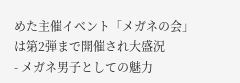めた主催イベント「メガネの会」は第2弾まで開催され大盛況
- メガネ男子としての魅力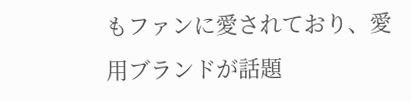もファンに愛されており、愛用ブランドが話題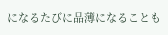になるたびに品薄になることも